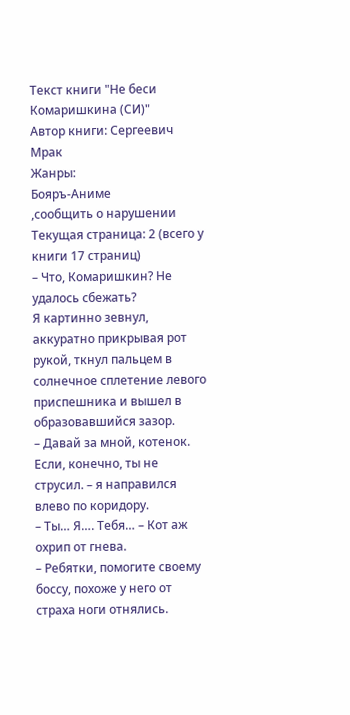Текст книги "Не беси Комаришкина (СИ)"
Автор книги: Сергеевич Мрак
Жанры:
Бояръ-Аниме
,сообщить о нарушении
Текущая страница: 2 (всего у книги 17 страниц)
– Что, Комаришкин? Не удалось сбежать?
Я картинно зевнул, аккуратно прикрывая рот рукой, ткнул пальцем в солнечное сплетение левого приспешника и вышел в образовавшийся зазор.
– Давай за мной, котенок. Если, конечно, ты не струсил. – я направился влево по коридору.
– Ты… Я…. Тебя… – Кот аж охрип от гнева.
– Ребятки, помогите своему боссу, похоже у него от страха ноги отнялись.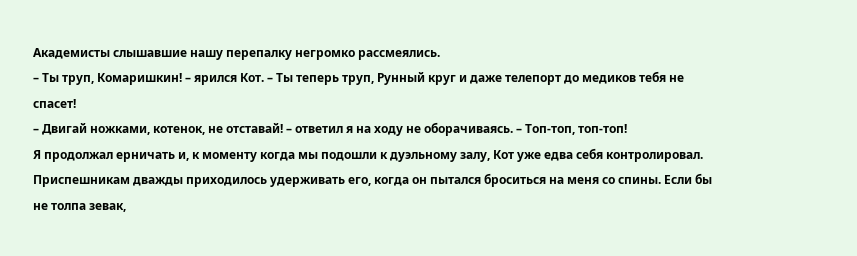Академисты слышавшие нашу перепалку негромко рассмеялись.
– Ты труп, Комаришкин! – ярился Кот. – Ты теперь труп, Рунный круг и даже телепорт до медиков тебя не спасет!
– Двигай ножками, котенок, не отставай! – ответил я на ходу не оборачиваясь. – Топ-топ, топ-топ!
Я продолжал ерничать и, к моменту когда мы подошли к дуэльному залу, Кот уже едва себя контролировал. Приспешникам дважды приходилось удерживать его, когда он пытался броситься на меня со спины. Если бы не толпа зевак,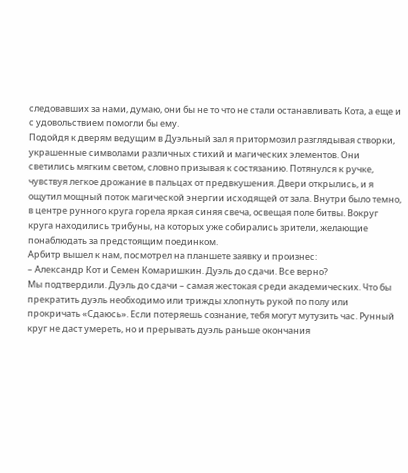следовавших за нами, думаю, они бы не то что не стали останавливать Кота, а еще и с удовольствием помогли бы ему.
Подойдя к дверям ведущим в Дуэльный зал я притормозил разглядывая створки, украшенные символами различных стихий и магических элементов. Они светились мягким светом, словно призывая к состязанию. Потянулся к ручке, чувствуя легкое дрожание в пальцах от предвкушения. Двери открылись, и я ощутил мощный поток магической энергии исходящей от зала. Внутри было темно, в центре рунного круга горела яркая синяя свеча, освещая поле битвы. Вокруг круга находились трибуны, на которых уже собирались зрители, желающие понаблюдать за предстоящим поединком.
Арбитр вышел к нам, посмотрел на планшете заявку и произнес:
– Александр Кот и Семен Комаришкин. Дуэль до сдачи. Все верно?
Мы подтвердили. Дуэль до сдачи – самая жестокая среди академических. Что бы прекратить дуэль необходимо или трижды хлопнуть рукой по полу или прокричать «Сдаюсь». Если потеряешь сознание, тебя могут мутузить час. Рунный круг не даст умереть, но и прерывать дуэль раньше окончания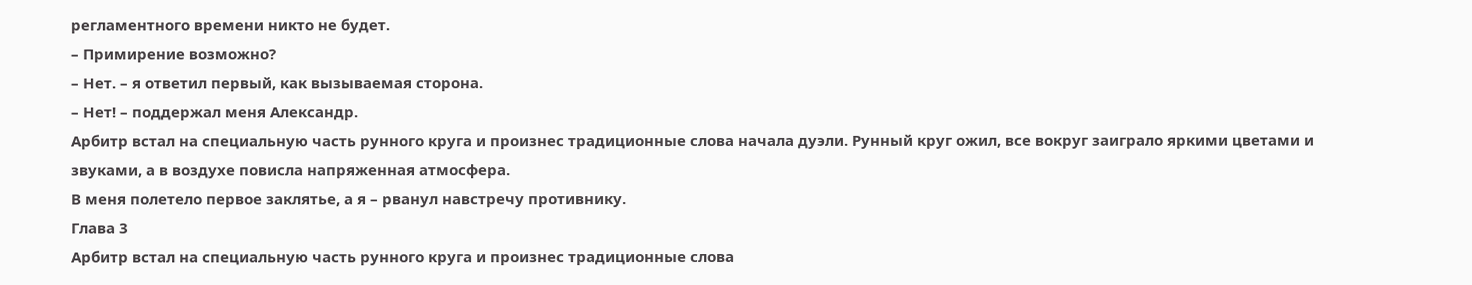регламентного времени никто не будет.
– Примирение возможно?
– Нет. – я ответил первый, как вызываемая сторона.
– Нет! – поддержал меня Александр.
Арбитр встал на специальную часть рунного круга и произнес традиционные слова начала дуэли. Рунный круг ожил, все вокруг заиграло яркими цветами и звуками, а в воздухе повисла напряженная атмосфера.
В меня полетело первое заклятье, а я – рванул навстречу противнику.
Глава 3
Арбитр встал на специальную часть рунного круга и произнес традиционные слова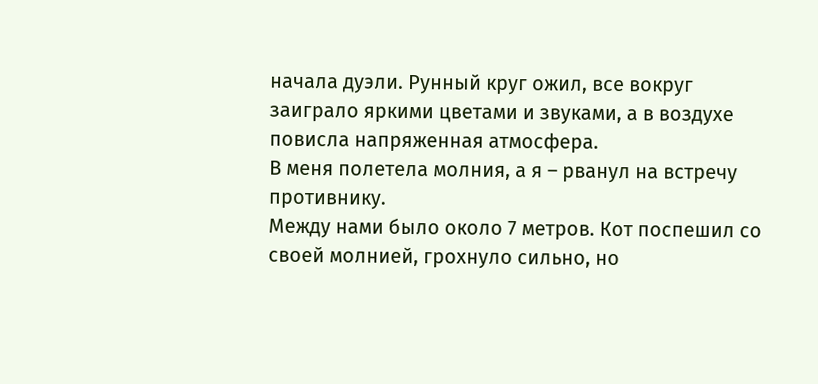начала дуэли. Рунный круг ожил, все вокруг заиграло яркими цветами и звуками, а в воздухе повисла напряженная атмосфера.
В меня полетела молния, а я – рванул на встречу противнику.
Между нами было около 7 метров. Кот поспешил со своей молнией, грохнуло сильно, но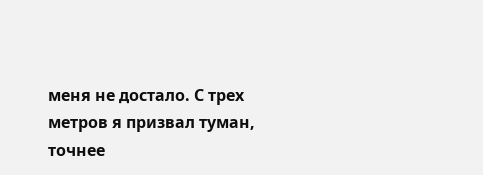меня не достало. С трех метров я призвал туман, точнее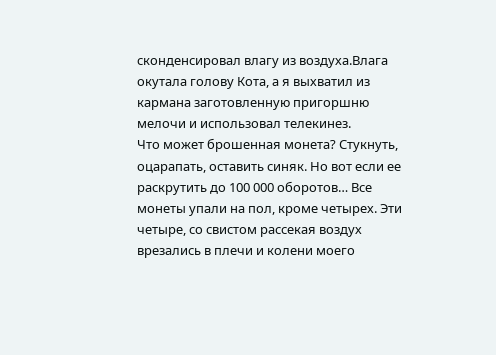сконденсировал влагу из воздуха.Влага окутала голову Кота, а я выхватил из кармана заготовленную пригоршню мелочи и использовал телекинез.
Что может брошенная монета? Стукнуть, оцарапать, оставить синяк. Но вот если ее раскрутить до 100 000 оборотов… Все монеты упали на пол, кроме четырех. Эти четыре, со свистом рассекая воздух врезались в плечи и колени моего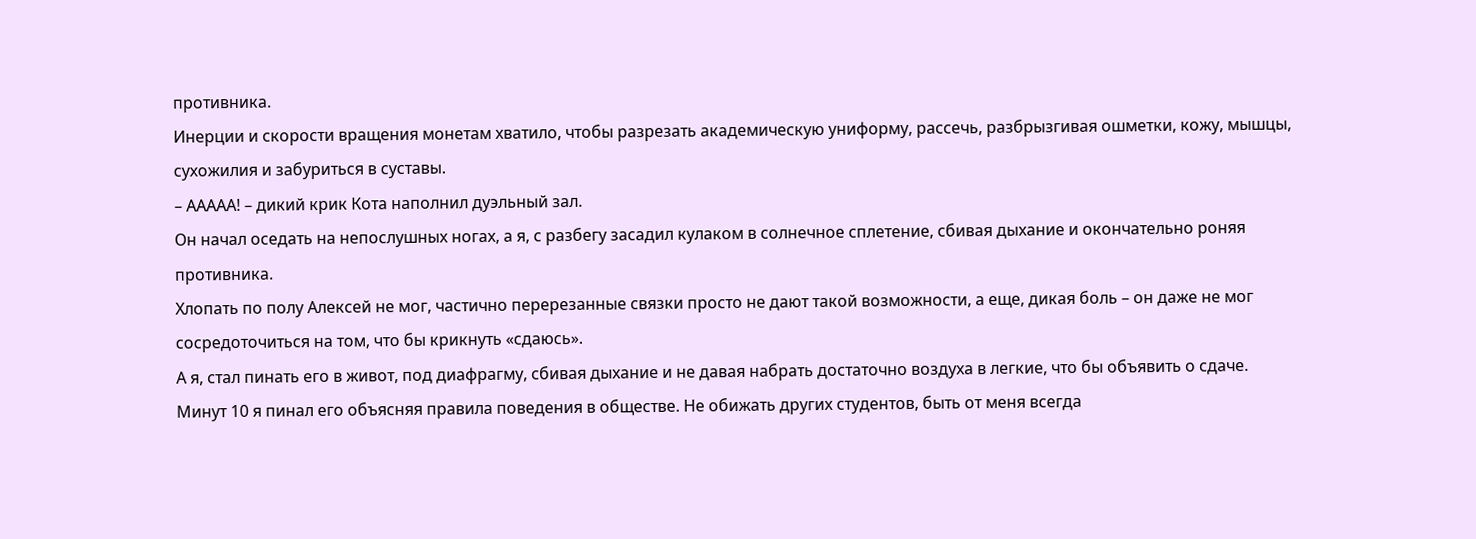противника.
Инерции и скорости вращения монетам хватило, чтобы разрезать академическую униформу, рассечь, разбрызгивая ошметки, кожу, мышцы, сухожилия и забуриться в суставы.
– ААААА! – дикий крик Кота наполнил дуэльный зал.
Он начал оседать на непослушных ногах, а я, с разбегу засадил кулаком в солнечное сплетение, сбивая дыхание и окончательно роняя противника.
Хлопать по полу Алексей не мог, частично перерезанные связки просто не дают такой возможности, а еще, дикая боль – он даже не мог сосредоточиться на том, что бы крикнуть «сдаюсь».
А я, стал пинать его в живот, под диафрагму, сбивая дыхание и не давая набрать достаточно воздуха в легкие, что бы объявить о сдаче.
Минут 10 я пинал его объясняя правила поведения в обществе. Не обижать других студентов, быть от меня всегда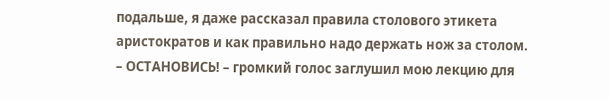подальше, я даже рассказал правила столового этикета аристократов и как правильно надо держать нож за столом.
– ОСТАНОВИСЬ! – громкий голос заглушил мою лекцию для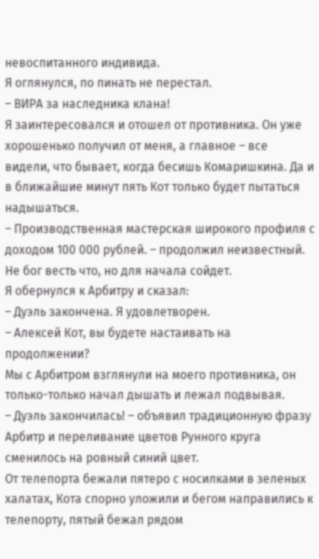невоспитанного индивида.
Я оглянулся, по пинать не перестал.
– ВИРА за наследника клана!
Я заинтересовался и отошел от противника. Он уже хорошенько получил от меня, а главное – все видели, что бывает, когда бесишь Комаришкина. Да и в ближайшие минут пять Кот только будет пытаться надышаться.
– Производственная мастерская широкого профиля с доходом 100 000 рублей. – продолжил неизвестный.
Не бог весть что, но для начала сойдет.
Я обернулся к Арбитру и сказал:
– Дуэль закончена. Я удовлетворен.
– Алексей Кот, вы будете настаивать на продолжении?
Мы с Арбитром взглянули на моего противника, он только-только начал дышать и лежал подвывая.
– Дуэль закончилась! – объявил традиционную фразу Арбитр и переливание цветов Рунного круга сменилось на ровный синий цвет.
От телепорта бежали пятеро с носилками в зеленых халатах, Кота спорно уложили и бегом направились к телепорту, пятый бежал рядом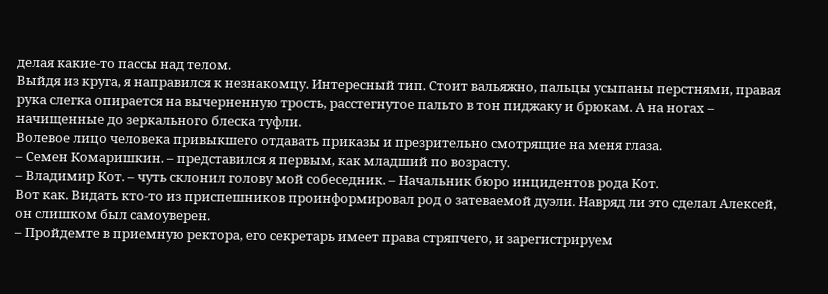делая какие-то пассы над телом.
Выйдя из круга, я направился к незнакомцу. Интересный тип. Стоит вальяжно, пальцы усыпаны перстнями, правая рука слегка опирается на вычерненную трость, расстегнутое пальто в тон пиджаку и брюкам. А на ногах – начищенные до зеркального блеска туфли.
Волевое лицо человека привыкшего отдавать приказы и презрительно смотрящие на меня глаза.
– Семен Комаришкин. – представился я первым, как младший по возрасту.
– Владимир Кот. – чуть склонил голову мой собеседник. – Начальник бюро инцидентов рода Кот.
Вот как. Видать кто-то из приспешников проинформировал род о затеваемой дуэли. Навряд ли это сделал Алексей, он слишком был самоуверен.
– Пройдемте в приемную ректора, его секретарь имеет права стряпчего, и зарегистрируем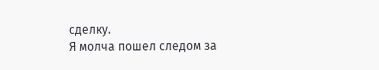сделку.
Я молча пошел следом за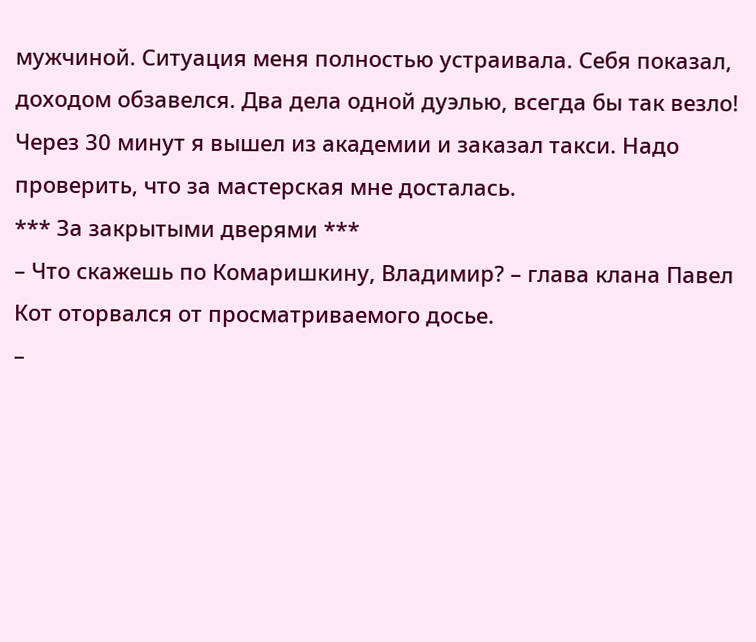мужчиной. Ситуация меня полностью устраивала. Себя показал, доходом обзавелся. Два дела одной дуэлью, всегда бы так везло!
Через 30 минут я вышел из академии и заказал такси. Надо проверить, что за мастерская мне досталась.
*** За закрытыми дверями ***
– Что скажешь по Комаришкину, Владимир? – глава клана Павел Кот оторвался от просматриваемого досье.
–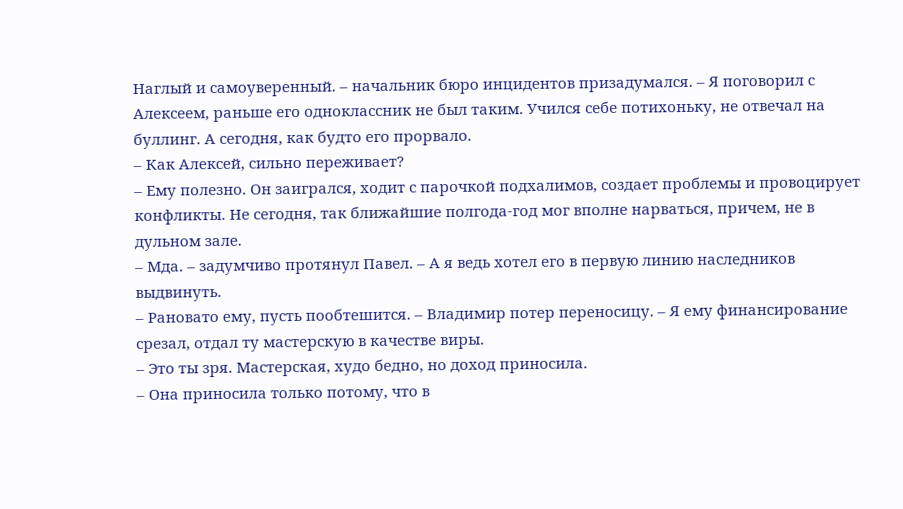Наглый и самоуверенный. – начальник бюро инцидентов призадумался. – Я поговорил с Алексеем, раньше его одноклассник не был таким. Учился себе потихоньку, не отвечал на буллинг. А сегодня, как будто его прорвало.
– Как Алексей, сильно переживает?
– Ему полезно. Он заигрался, ходит с парочкой подхалимов, создает проблемы и провоцирует конфликты. Не сегодня, так ближайшие полгода-год мог вполне нарваться, причем, не в дульном зале.
– Мда. – задумчиво протянул Павел. – А я ведь хотел его в первую линию наследников выдвинуть.
– Рановато ему, пусть пообтешится. – Владимир потер переносицу. – Я ему финансирование срезал, отдал ту мастерскую в качестве виры.
– Это ты зря. Мастерская, худо бедно, но доход приносила.
– Она приносила только потому, что в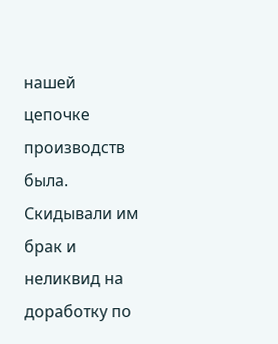нашей цепочке производств была. Скидывали им брак и неликвид на доработку по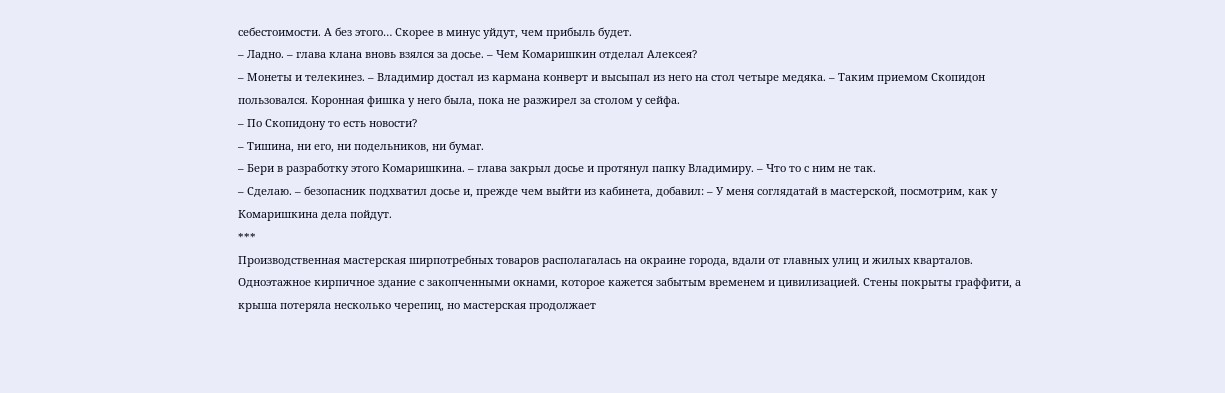себестоимости. А без этого… Скорее в минус уйдут, чем прибыль будет.
– Ладно. – глава клана вновь взялся за досье. – Чем Комаришкин отделал Алексея?
– Монеты и телекинез. – Владимир достал из кармана конверт и высыпал из него на стол четыре медяка. – Таким приемом Скопидон пользовался. Коронная фишка у него была, пока не разжирел за столом у сейфа.
– По Скопидону то есть новости?
– Тишина, ни его, ни подельников, ни бумаг.
– Бери в разработку этого Комаришкина. – глава закрыл досье и протянул папку Владимиру. – Что то с ним не так.
– Сделаю. – безопасник подхватил досье и, прежде чем выйти из кабинета, добавил: – У меня соглядатай в мастерской, посмотрим, как у Комаришкина дела пойдут.
***
Производственная мастерская ширпотребных товаров располагалась на окраине города, вдали от главных улиц и жилых кварталов. Одноэтажное кирпичное здание с закопченными окнами, которое кажется забытым временем и цивилизацией. Стены покрыты граффити, а крыша потеряла несколько черепиц, но мастерская продолжает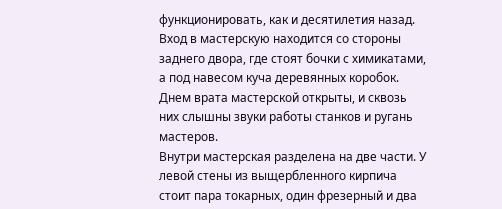функционировать, как и десятилетия назад.
Вход в мастерскую находится со стороны заднего двора, где стоят бочки с химикатами, а под навесом куча деревянных коробок. Днем врата мастерской открыты, и сквозь них слышны звуки работы станков и ругань мастеров.
Внутри мастерская разделена на две части. У левой стены из выщербленного кирпича стоит пара токарных, один фрезерный и два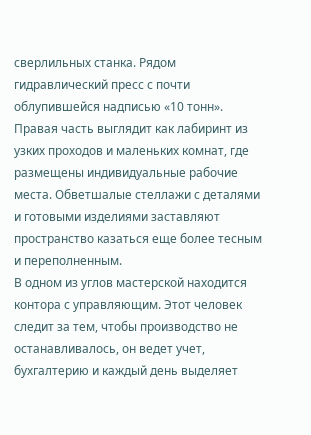сверлильных станка. Рядом гидравлический пресс с почти облупившейся надписью «10 тонн». Правая часть выглядит как лабиринт из узких проходов и маленьких комнат, где размещены индивидуальные рабочие места. Обветшалые стеллажи с деталями и готовыми изделиями заставляют пространство казаться еще более тесным и переполненным.
В одном из углов мастерской находится контора с управляющим. Этот человек следит за тем, чтобы производство не останавливалось, он ведет учет, бухгалтерию и каждый день выделяет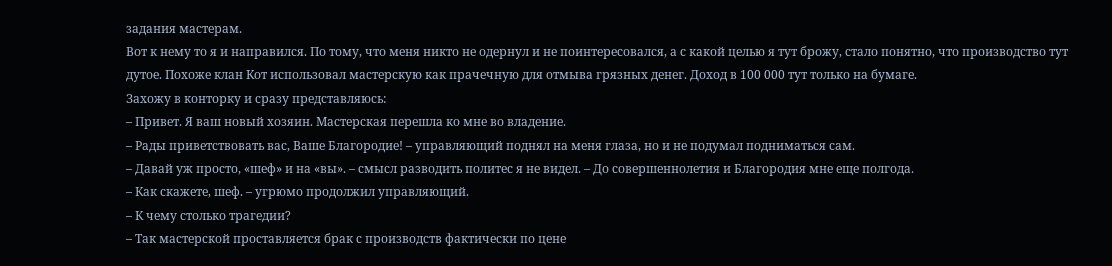задания мастерам.
Вот к нему то я и направился. По тому, что меня никто не одернул и не поинтересовался, а с какой целью я тут брожу, стало понятно, что производство тут дутое. Похоже клан Кот использовал мастерскую как прачечную для отмыва грязных денег. Доход в 100 000 тут только на бумаге.
Захожу в конторку и сразу представляюсь:
– Привет. Я ваш новый хозяин. Мастерская перешла ко мне во владение.
– Рады приветствовать вас, Ваше Благородие! – управляющий поднял на меня глаза, но и не подумал подниматься сам.
– Давай уж просто, «шеф» и на «вы». – смысл разводить политес я не видел. – До совершеннолетия и Благородия мне еще полгода.
– Как скажете, шеф. – угрюмо продолжил управляющий.
– К чему столько трагедии?
– Так мастерской проставляется брак с производств фактически по цене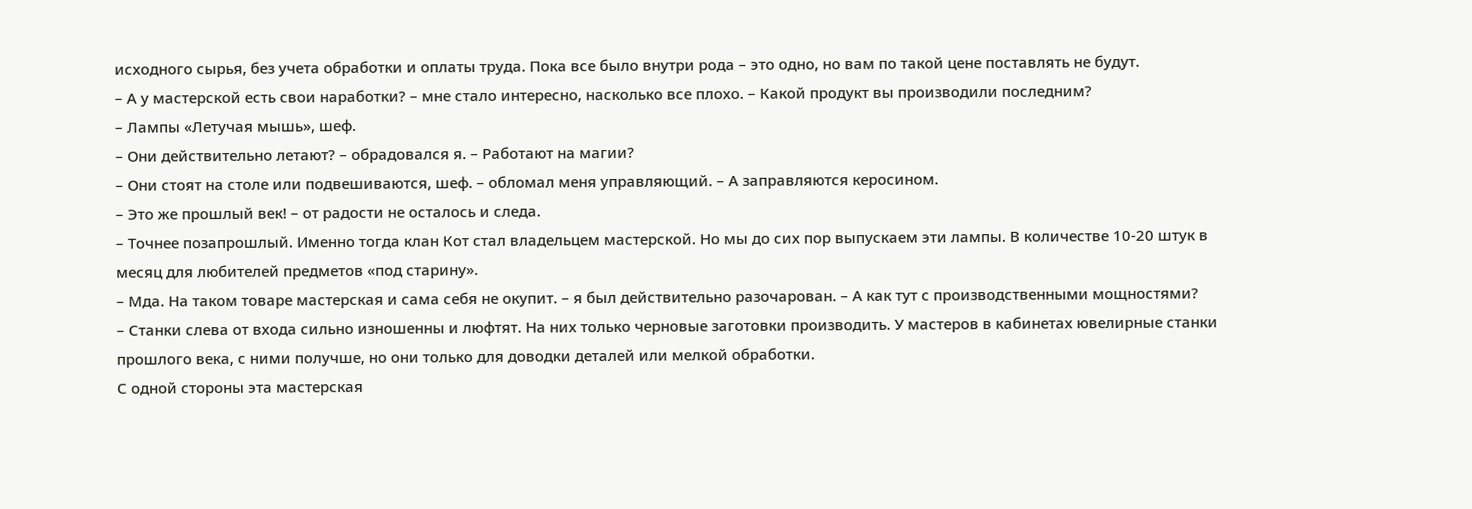исходного сырья, без учета обработки и оплаты труда. Пока все было внутри рода – это одно, но вам по такой цене поставлять не будут.
– А у мастерской есть свои наработки? – мне стало интересно, насколько все плохо. – Какой продукт вы производили последним?
– Лампы «Летучая мышь», шеф.
– Они действительно летают? – обрадовался я. – Работают на магии?
– Они стоят на столе или подвешиваются, шеф. – обломал меня управляющий. – А заправляются керосином.
– Это же прошлый век! – от радости не осталось и следа.
– Точнее позапрошлый. Именно тогда клан Кот стал владельцем мастерской. Но мы до сих пор выпускаем эти лампы. В количестве 10-20 штук в месяц для любителей предметов «под старину».
– Мда. На таком товаре мастерская и сама себя не окупит. – я был действительно разочарован. – А как тут с производственными мощностями?
– Станки слева от входа сильно изношенны и люфтят. На них только черновые заготовки производить. У мастеров в кабинетах ювелирные станки прошлого века, с ними получше, но они только для доводки деталей или мелкой обработки.
С одной стороны эта мастерская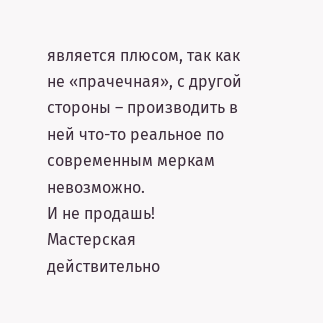является плюсом, так как не «прачечная», с другой стороны – производить в ней что-то реальное по современным меркам невозможно.
И не продашь! Мастерская действительно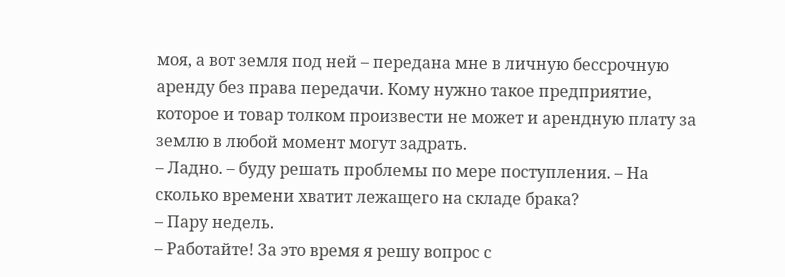моя, а вот земля под ней – передана мне в личную бессрочную аренду без права передачи. Кому нужно такое предприятие, которое и товар толком произвести не может и арендную плату за землю в любой момент могут задрать.
– Ладно. – буду решать проблемы по мере поступления. – На сколько времени хватит лежащего на складе брака?
– Пару недель.
– Работайте! За это время я решу вопрос с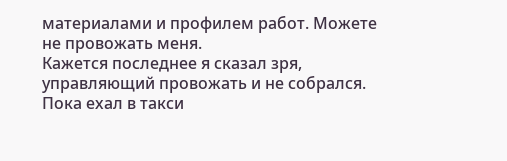материалами и профилем работ. Можете не провожать меня.
Кажется последнее я сказал зря, управляющий провожать и не собрался.
Пока ехал в такси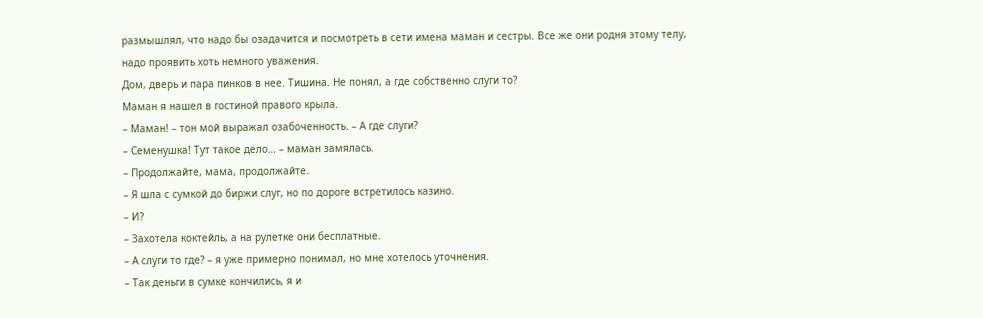размышлял, что надо бы озадачится и посмотреть в сети имена маман и сестры. Все же они родня этому телу, надо проявить хоть немного уважения.
Дом, дверь и пара пинков в нее. Тишина. Не понял, а где собственно слуги то?
Маман я нашел в гостиной правого крыла.
– Маман! – тон мой выражал озабоченность. – А где слуги?
– Семенушка! Тут такое дело… – маман замялась.
– Продолжайте, мама, продолжайте.
– Я шла с сумкой до биржи слуг, но по дороге встретилось казино.
– И?
– Захотела коктейль, а на рулетке они бесплатные.
– А слуги то где? – я уже примерно понимал, но мне хотелось уточнения.
– Так деньги в сумке кончились, я и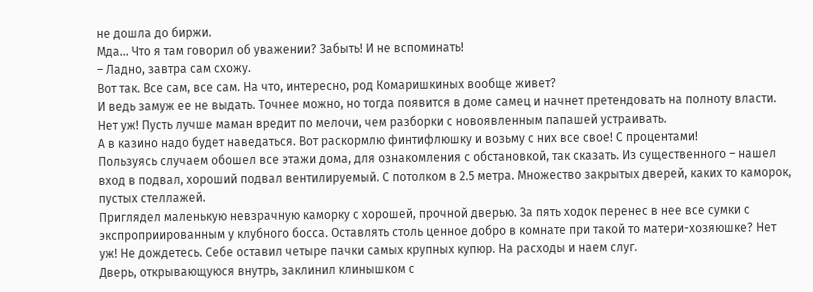не дошла до биржи.
Мда… Что я там говорил об уважении? Забыть! И не вспоминать!
– Ладно, завтра сам схожу.
Вот так. Все сам, все сам. На что, интересно, род Комаришкиных вообще живет?
И ведь замуж ее не выдать. Точнее можно, но тогда появится в доме самец и начнет претендовать на полноту власти. Нет уж! Пусть лучше маман вредит по мелочи, чем разборки с новоявленным папашей устраивать.
А в казино надо будет наведаться. Вот раскормлю финтифлюшку и возьму с них все свое! С процентами!
Пользуясь случаем обошел все этажи дома, для ознакомления с обстановкой, так сказать. Из существенного – нашел вход в подвал, хороший подвал вентилируемый. С потолком в 2.5 метра. Множество закрытых дверей, каких то каморок, пустых стеллажей.
Приглядел маленькую невзрачную каморку с хорошей, прочной дверью. За пять ходок перенес в нее все сумки с экспроприированным у клубного босса. Оставлять столь ценное добро в комнате при такой то матери-хозяюшке? Нет уж! Не дождетесь. Себе оставил четыре пачки самых крупных купюр. На расходы и наем слуг.
Дверь, открывающуюся внутрь, заклинил клинышком с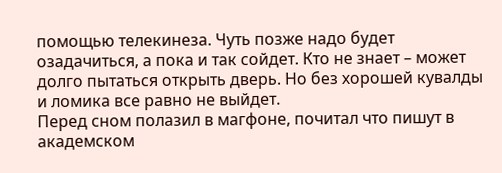помощью телекинеза. Чуть позже надо будет озадачиться, а пока и так сойдет. Кто не знает – может долго пытаться открыть дверь. Но без хорошей кувалды и ломика все равно не выйдет.
Перед сном полазил в магфоне, почитал что пишут в академском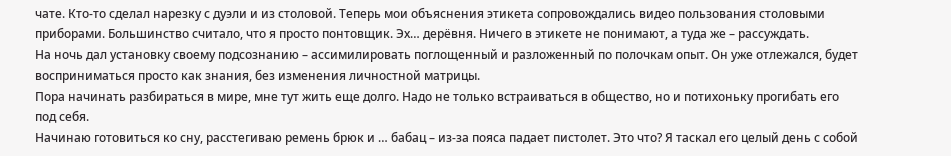чате. Кто-то сделал нарезку с дуэли и из столовой. Теперь мои объяснения этикета сопровождались видео пользования столовыми приборами. Большинство считало, что я просто понтовщик. Эх… дерёвня. Ничего в этикете не понимают, а туда же – рассуждать.
На ночь дал установку своему подсознанию – ассимилировать поглощенный и разложенный по полочкам опыт. Он уже отлежался, будет восприниматься просто как знания, без изменения личностной матрицы.
Пора начинать разбираться в мире, мне тут жить еще долго. Надо не только встраиваться в общество, но и потихоньку прогибать его под себя.
Начинаю готовиться ко сну, расстегиваю ремень брюк и … бабац – из-за пояса падает пистолет. Это что? Я таскал его целый день с собой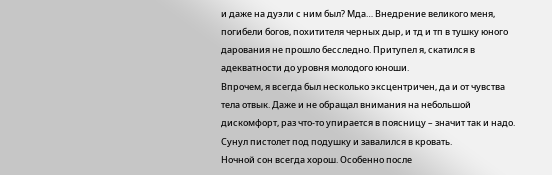и даже на дуэли с ним был? Мда… Внедрение великого меня, погибели богов, похитителя черных дыр, и тд и тп в тушку юного дарования не прошло бесследно. Притупел я, скатился в адекватности до уровня молодого юноши.
Впрочем, я всегда был несколько эксцентричен, да и от чувства тела отвык. Даже и не обращал внимания на небольшой дискомфорт, раз что-то упирается в поясницу – значит так и надо.
Сунул пистолет под подушку и завалился в кровать.
Ночной сон всегда хорош. Особенно после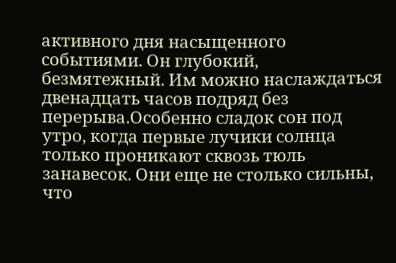активного дня насыщенного событиями. Он глубокий, безмятежный. Им можно наслаждаться двенадцать часов подряд без перерыва.Особенно сладок сон под утро, когда первые лучики солнца только проникают сквозь тюль занавесок. Они еще не столько сильны, что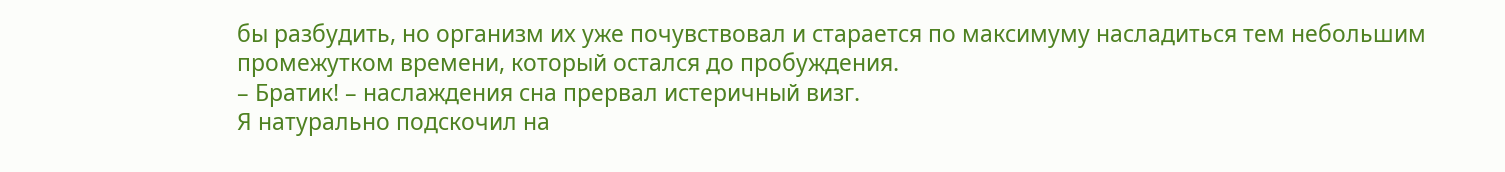бы разбудить, но организм их уже почувствовал и старается по максимуму насладиться тем небольшим промежутком времени, который остался до пробуждения.
– Братик! – наслаждения сна прервал истеричный визг.
Я натурально подскочил на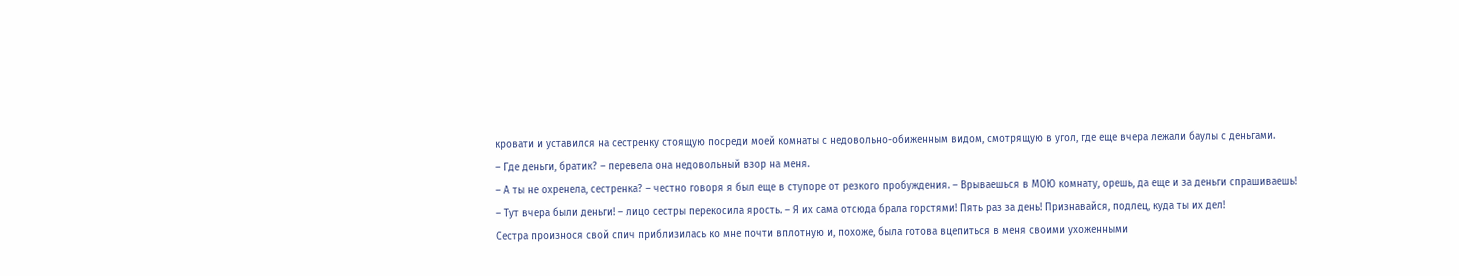кровати и уставился на сестренку стоящую посреди моей комнаты с недовольно-обиженным видом, смотрящую в угол, где еще вчера лежали баулы с деньгами.
– Где деньги, братик? – перевела она недовольный взор на меня.
– А ты не охренела, сестренка? – честно говоря я был еще в ступоре от резкого пробуждения. – Врываешься в МОЮ комнату, орешь, да еще и за деньги спрашиваешь!
– Тут вчера были деньги! – лицо сестры перекосила ярость. – Я их сама отсюда брала горстями! Пять раз за день! Признавайся, подлец, куда ты их дел!
Сестра произнося свой спич приблизилась ко мне почти вплотную и, похоже, была готова вцепиться в меня своими ухоженными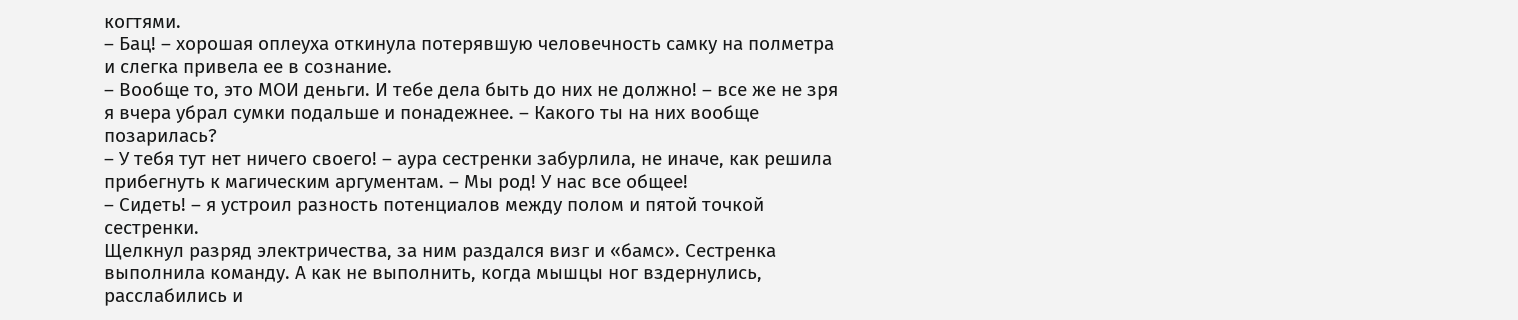когтями.
– Бац! – хорошая оплеуха откинула потерявшую человечность самку на полметра и слегка привела ее в сознание.
– Вообще то, это МОИ деньги. И тебе дела быть до них не должно! – все же не зря я вчера убрал сумки подальше и понадежнее. – Какого ты на них вообще позарилась?
– У тебя тут нет ничего своего! – аура сестренки забурлила, не иначе, как решила прибегнуть к магическим аргументам. – Мы род! У нас все общее!
– Сидеть! – я устроил разность потенциалов между полом и пятой точкой сестренки.
Щелкнул разряд электричества, за ним раздался визг и «бамс». Сестренка выполнила команду. А как не выполнить, когда мышцы ног вздернулись, расслабились и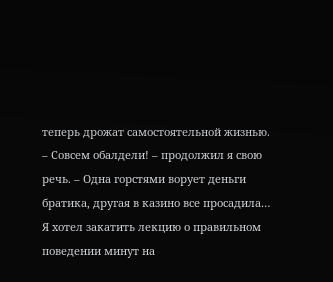теперь дрожат самостоятельной жизнью.
– Совсем обалдели! – продолжил я свою речь. – Одна горстями ворует деньги братика, другая в казино все просадила…
Я хотел закатить лекцию о правильном поведении минут на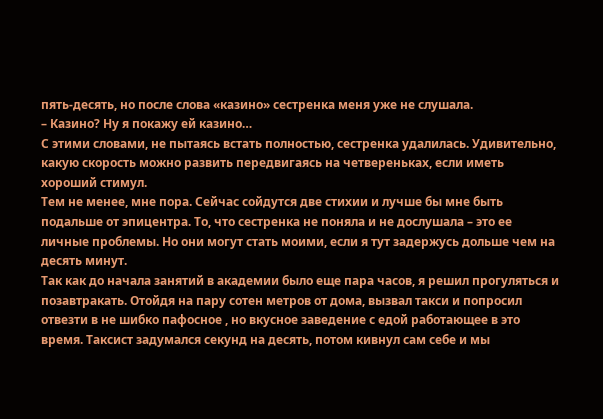пять-десять, но после слова «казино» сестренка меня уже не слушала.
– Казино? Ну я покажу ей казино…
С этими словами, не пытаясь встать полностью, сестренка удалилась. Удивительно, какую скорость можно развить передвигаясь на четвереньках, если иметь хороший стимул.
Тем не менее, мне пора. Сейчас сойдутся две стихии и лучше бы мне быть подальше от эпицентра. То, что сестренка не поняла и не дослушала – это ее личные проблемы. Но они могут стать моими, если я тут задержусь дольше чем на десять минут.
Так как до начала занятий в академии было еще пара часов, я решил прогуляться и позавтракать. Отойдя на пару сотен метров от дома, вызвал такси и попросил отвезти в не шибко пафосное , но вкусное заведение с едой работающее в это время. Таксист задумался секунд на десять, потом кивнул сам себе и мы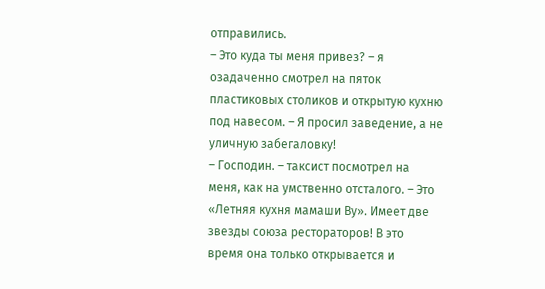отправились.
– Это куда ты меня привез? – я озадаченно смотрел на пяток пластиковых столиков и открытую кухню под навесом. – Я просил заведение, а не уличную забегаловку!
– Господин. – таксист посмотрел на меня, как на умственно отсталого. – Это «Летняя кухня мамаши Ву». Имеет две звезды союза рестораторов! В это время она только открывается и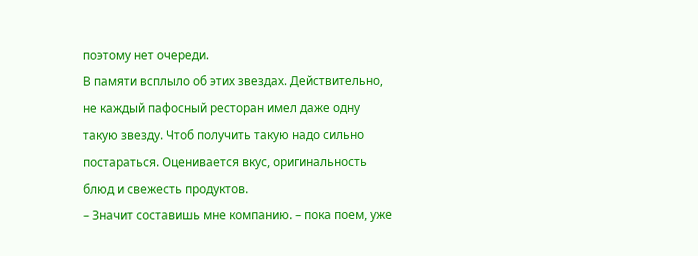поэтому нет очереди.
В памяти всплыло об этих звездах. Действительно, не каждый пафосный ресторан имел даже одну такую звезду. Чтоб получить такую надо сильно постараться. Оценивается вкус, оригинальность блюд и свежесть продуктов.
– Значит составишь мне компанию. – пока поем, уже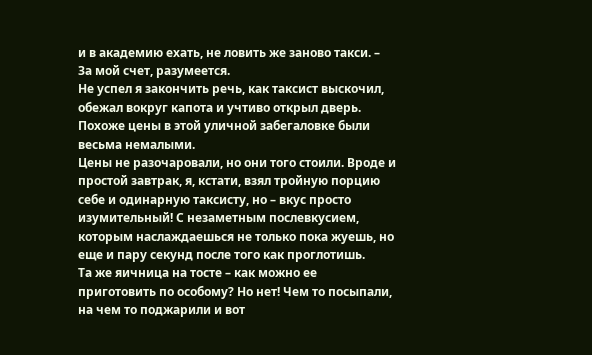и в академию ехать, не ловить же заново такси. – За мой счет, разумеется.
Не успел я закончить речь, как таксист выскочил, обежал вокруг капота и учтиво открыл дверь. Похоже цены в этой уличной забегаловке были весьма немалыми.
Цены не разочаровали, но они того стоили. Вроде и простой завтрак, я, кстати, взял тройную порцию себе и одинарную таксисту, но – вкус просто изумительный! С незаметным послевкусием, которым наслаждаешься не только пока жуешь, но еще и пару секунд после того как проглотишь.
Та же яичница на тосте – как можно ее приготовить по особому? Но нет! Чем то посыпали, на чем то поджарили и вот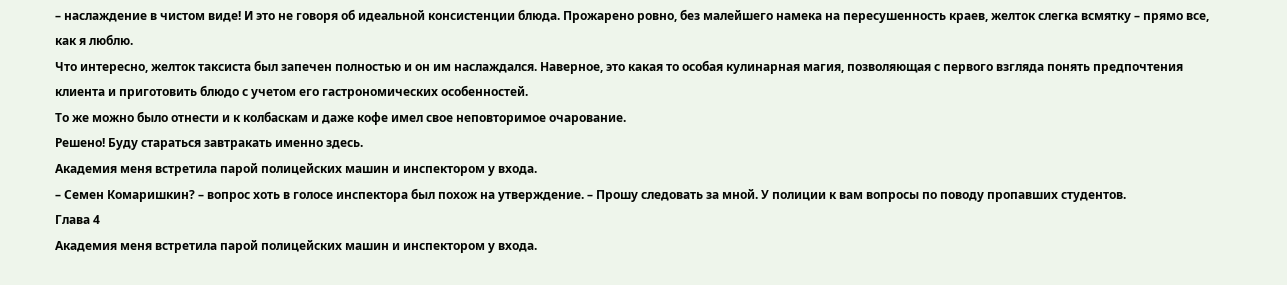– наслаждение в чистом виде! И это не говоря об идеальной консистенции блюда. Прожарено ровно, без малейшего намека на пересушенность краев, желток слегка всмятку – прямо все, как я люблю.
Что интересно, желток таксиста был запечен полностью и он им наслаждался. Наверное, это какая то особая кулинарная магия, позволяющая с первого взгляда понять предпочтения клиента и приготовить блюдо с учетом его гастрономических особенностей.
То же можно было отнести и к колбаскам и даже кофе имел свое неповторимое очарование.
Решено! Буду стараться завтракать именно здесь.
Академия меня встретила парой полицейских машин и инспектором у входа.
– Семен Комаришкин? – вопрос хоть в голосе инспектора был похож на утверждение. – Прошу следовать за мной. У полиции к вам вопросы по поводу пропавших студентов.
Глава 4
Академия меня встретила парой полицейских машин и инспектором у входа.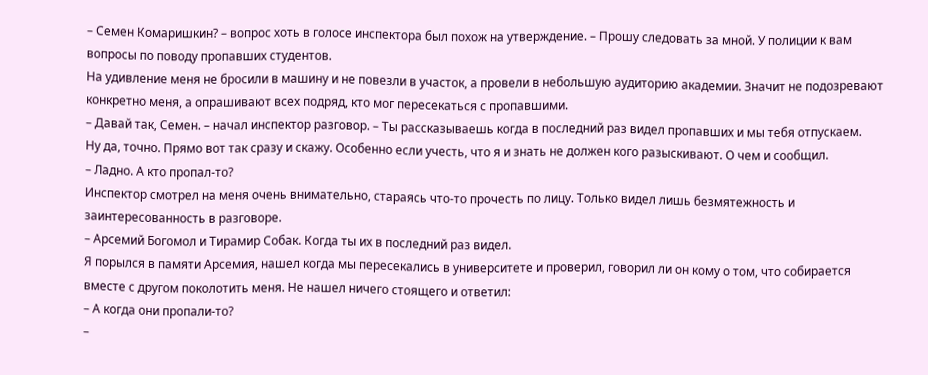– Семен Комаришкин? – вопрос хоть в голосе инспектора был похож на утверждение. – Прошу следовать за мной. У полиции к вам вопросы по поводу пропавших студентов.
На удивление меня не бросили в машину и не повезли в участок, а провели в небольшую аудиторию академии. Значит не подозревают конкретно меня, а опрашивают всех подряд, кто мог пересекаться с пропавшими.
– Давай так, Семен. – начал инспектор разговор. – Ты рассказываешь когда в последний раз видел пропавших и мы тебя отпускаем.
Ну да, точно. Прямо вот так сразу и скажу. Особенно если учесть, что я и знать не должен кого разыскивают. О чем и сообщил.
– Ладно. А кто пропал-то?
Инспектор смотрел на меня очень внимательно, стараясь что-то прочесть по лицу. Только видел лишь безмятежность и заинтересованность в разговоре.
– Арсемий Богомол и Тирамир Собак. Когда ты их в последний раз видел.
Я порылся в памяти Арсемия, нашел когда мы пересекались в университете и проверил, говорил ли он кому о том, что собирается вместе с другом поколотить меня. Не нашел ничего стоящего и ответил:
– А когда они пропали-то?
–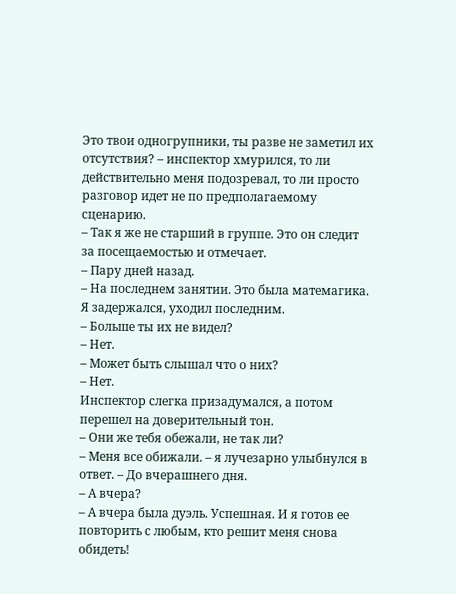Это твои одногрупники, ты разве не заметил их отсутствия? – инспектор хмурился, то ли действительно меня подозревал, то ли просто разговор идет не по предполагаемому сценарию.
– Так я же не старший в группе. Это он следит за посещаемостью и отмечает.
– Пару дней назад.
– На последнем занятии. Это была матемагика. Я задержался, уходил последним.
– Больше ты их не видел?
– Нет.
– Может быть слышал что о них?
– Нет.
Инспектор слегка призадумался, а потом перешел на доверительный тон.
– Они же тебя обежали, не так ли?
– Меня все обижали. – я лучезарно улыбнулся в ответ. – До вчерашнего дня.
– А вчера?
– А вчера была дуэль. Успешная. И я готов ее повторить с любым, кто решит меня снова обидеть!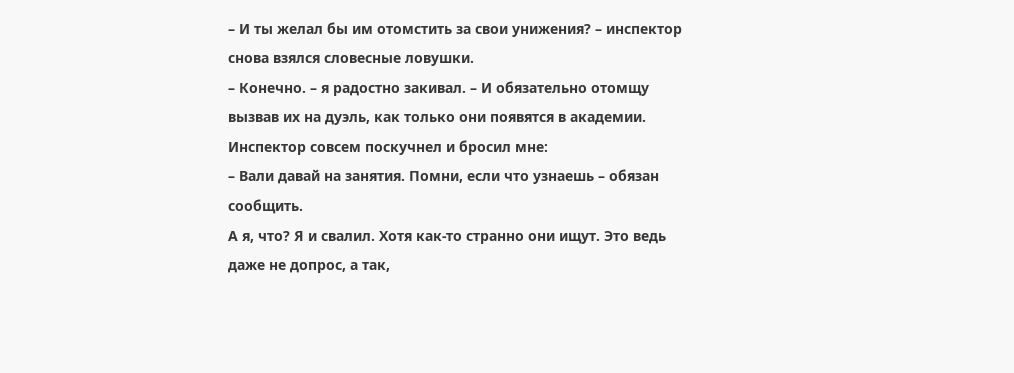– И ты желал бы им отомстить за свои унижения? – инспектор снова взялся словесные ловушки.
– Конечно. – я радостно закивал. – И обязательно отомщу вызвав их на дуэль, как только они появятся в академии.
Инспектор совсем поскучнел и бросил мне:
– Вали давай на занятия. Помни, если что узнаешь – обязан сообщить.
А я, что? Я и свалил. Хотя как-то странно они ищут. Это ведь даже не допрос, а так,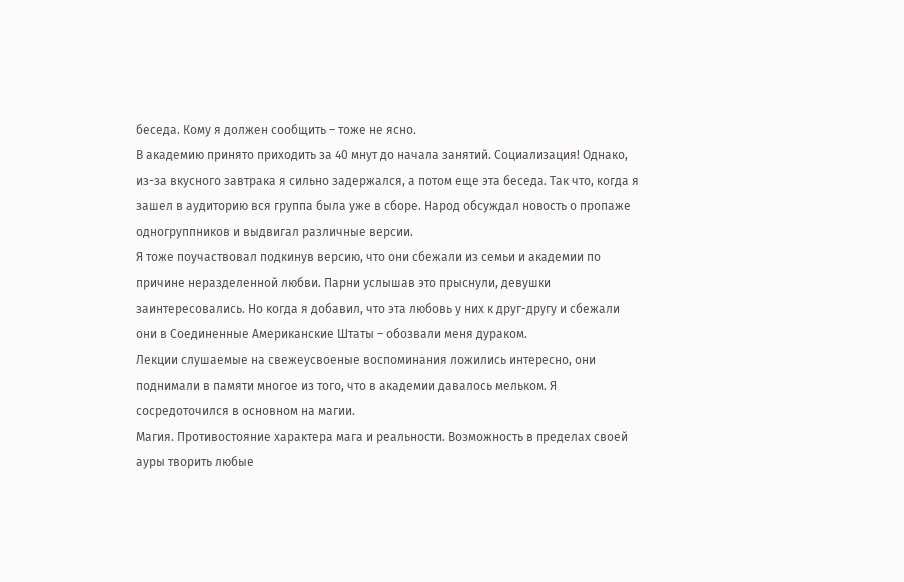беседа. Кому я должен сообщить – тоже не ясно.
В академию принято приходить за 40 мнут до начала занятий. Социализация! Однако, из-за вкусного завтрака я сильно задержался, а потом еще эта беседа. Так что, когда я зашел в аудиторию вся группа была уже в сборе. Народ обсуждал новость о пропаже одногруппников и выдвигал различные версии.
Я тоже поучаствовал подкинув версию, что они сбежали из семьи и академии по причине неразделенной любви. Парни услышав это прыснули, девушки заинтересовались. Но когда я добавил, что эта любовь у них к друг-другу и сбежали они в Соединенные Американские Штаты – обозвали меня дураком.
Лекции слушаемые на свежеусвоеные воспоминания ложились интересно, они поднимали в памяти многое из того, что в академии давалось мельком. Я сосредоточился в основном на магии.
Магия. Противостояние характера мага и реальности. Возможность в пределах своей ауры творить любые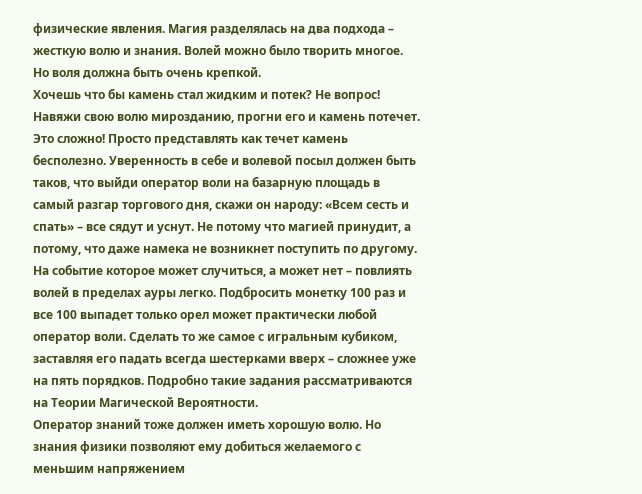физические явления. Магия разделялась на два подхода – жесткую волю и знания. Волей можно было творить многое. Но воля должна быть очень крепкой.
Хочешь что бы камень стал жидким и потек? Не вопрос! Навяжи свою волю мирозданию, прогни его и камень потечет.
Это сложно! Просто представлять как течет камень бесполезно. Уверенность в себе и волевой посыл должен быть таков, что выйди оператор воли на базарную площадь в самый разгар торгового дня, скажи он народу: «Всем сесть и спать» – все сядут и уснут. Не потому что магией принудит, а потому, что даже намека не возникнет поступить по другому.
На событие которое может случиться, а может нет – повлиять волей в пределах ауры легко. Подбросить монетку 100 раз и все 100 выпадет только орел может практически любой оператор воли. Сделать то же самое с игральным кубиком, заставляя его падать всегда шестерками вверх – сложнее уже на пять порядков. Подробно такие задания рассматриваются на Теории Магической Вероятности.
Оператор знаний тоже должен иметь хорошую волю. Но знания физики позволяют ему добиться желаемого с меньшим напряжением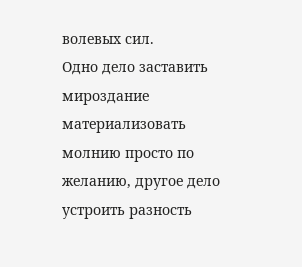волевых сил.
Одно дело заставить мироздание материализовать молнию просто по желанию, другое дело устроить разность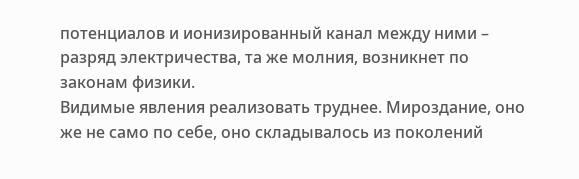потенциалов и ионизированный канал между ними – разряд электричества, та же молния, возникнет по законам физики.
Видимые явления реализовать труднее. Мироздание, оно же не само по себе, оно складывалось из поколений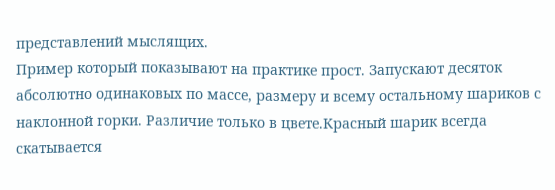представлений мыслящих.
Пример который показывают на практике прост. Запускают десяток абсолютно одинаковых по массе, размеру и всему остальному шариков с наклонной горки. Различие только в цвете.Красный шарик всегда скатывается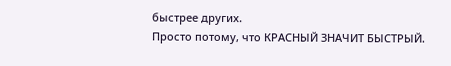быстрее других.
Просто потому, что КРАСНЫЙ ЗНАЧИТ БЫСТРЫЙ.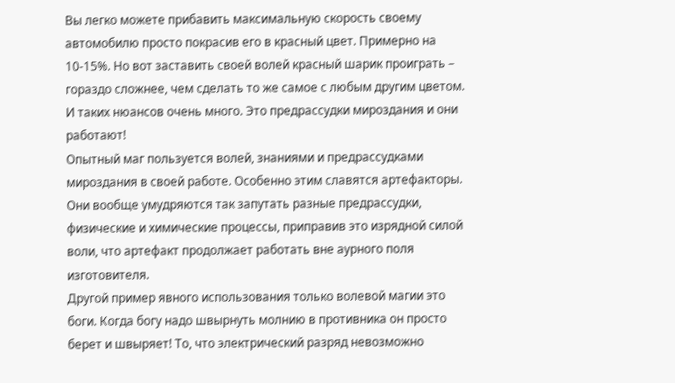Вы легко можете прибавить максимальную скорость своему автомобилю просто покрасив его в красный цвет. Примерно на 10-15%. Но вот заставить своей волей красный шарик проиграть – гораздо сложнее, чем сделать то же самое с любым другим цветом.
И таких нюансов очень много. Это предрассудки мироздания и они работают!
Опытный маг пользуется волей, знаниями и предрассудками мироздания в своей работе. Особенно этим славятся артефакторы. Они вообще умудряются так запутать разные предрассудки, физические и химические процессы, приправив это изрядной силой воли, что артефакт продолжает работать вне аурного поля изготовителя.
Другой пример явного использования только волевой магии это боги. Когда богу надо швырнуть молнию в противника он просто берет и швыряет! То, что электрический разряд невозможно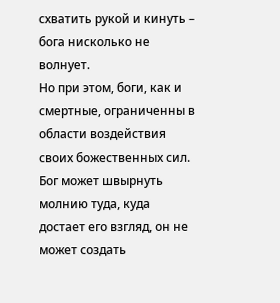схватить рукой и кинуть – бога нисколько не волнует.
Но при этом, боги, как и смертные, ограниченны в области воздействия своих божественных сил. Бог может швырнуть молнию туда, куда достает его взгляд, он не может создать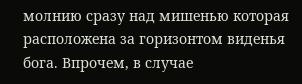молнию сразу над мишенью которая расположена за горизонтом виденья бога. Впрочем, в случае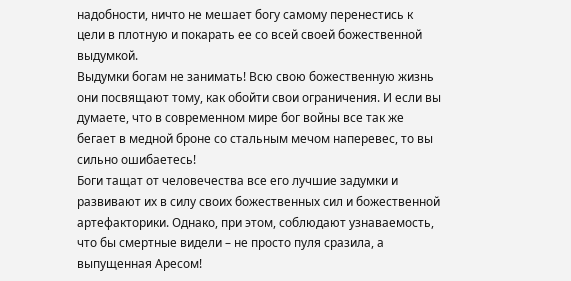надобности, ничто не мешает богу самому перенестись к цели в плотную и покарать ее со всей своей божественной выдумкой.
Выдумки богам не занимать! Всю свою божественную жизнь они посвящают тому, как обойти свои ограничения. И если вы думаете, что в современном мире бог войны все так же бегает в медной броне со стальным мечом наперевес, то вы сильно ошибаетесь!
Боги тащат от человечества все его лучшие задумки и развивают их в силу своих божественных сил и божественной артефакторики. Однако, при этом, соблюдают узнаваемость, что бы смертные видели – не просто пуля сразила, а выпущенная Аресом!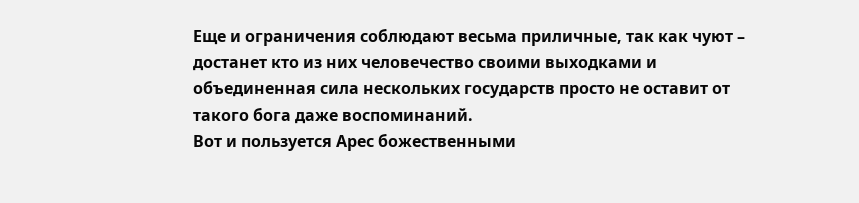Еще и ограничения соблюдают весьма приличные, так как чуют – достанет кто из них человечество своими выходками и объединенная сила нескольких государств просто не оставит от такого бога даже воспоминаний.
Вот и пользуется Арес божественными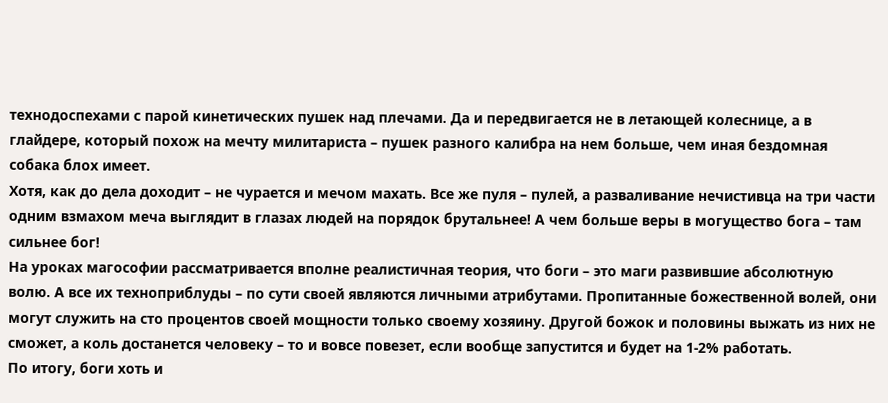технодоспехами с парой кинетических пушек над плечами. Да и передвигается не в летающей колеснице, а в глайдере, который похож на мечту милитариста – пушек разного калибра на нем больше, чем иная бездомная собака блох имеет.
Хотя, как до дела доходит – не чурается и мечом махать. Все же пуля – пулей, а разваливание нечистивца на три части одним взмахом меча выглядит в глазах людей на порядок брутальнее! А чем больше веры в могущество бога – там сильнее бог!
На уроках магософии рассматривается вполне реалистичная теория, что боги – это маги развившие абсолютную волю. А все их техноприблуды – по сути своей являются личными атрибутами. Пропитанные божественной волей, они могут служить на сто процентов своей мощности только своему хозяину. Другой божок и половины выжать из них не сможет, а коль достанется человеку – то и вовсе повезет, если вообще запустится и будет на 1-2% работать.
По итогу, боги хоть и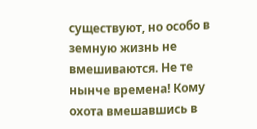существуют, но особо в земную жизнь не вмешиваются. Не те нынче времена! Кому охота вмешавшись в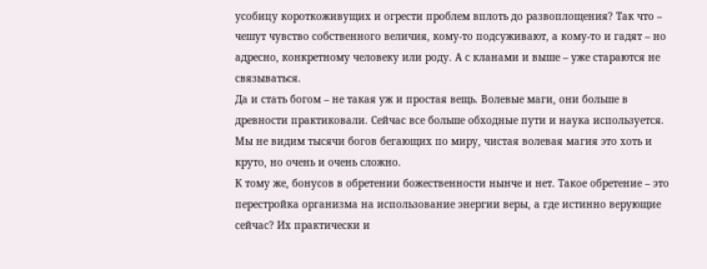усобицу короткоживущих и огрести проблем вплоть до развоплощения? Так что – чешут чувство собственного величия, кому-то подсуживают, а кому-то и гадят – но адресно, конкретному человеку или роду. А с кланами и выше – уже стараются не связываться.
Да и стать богом – не такая уж и простая вещь. Волевые маги, они больше в древности практиковали. Сейчас все больше обходные пути и наука используется. Мы не видим тысячи богов бегающих по миру, чистая волевая магия это хоть и круто, но очень и очень сложно.
К тому же, бонусов в обретении божественности нынче и нет. Такое обретение – это перестройка организма на использование энергии веры, а где истинно верующие сейчас? Их практически и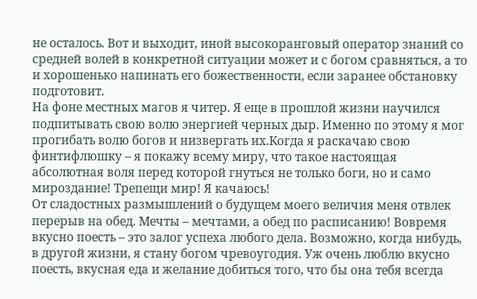не осталось. Вот и выходит, иной высокоранговый оператор знаний со средней волей в конкретной ситуации может и с богом сравняться, а то и хорошенько напинать его божественности, если заранее обстановку подготовит.
На фоне местных магов я читер. Я еще в прошлой жизни научился подпитывать свою волю энергией черных дыр. Именно по этому я мог прогибать волю богов и низвергать их.Когда я раскачаю свою финтифлюшку – я покажу всему миру, что такое настоящая абсолютная воля перед которой гнуться не только боги, но и само мироздание! Трепещи мир! Я качаюсь!
От сладостных размышлений о будущем моего величия меня отвлек перерыв на обед. Мечты – мечтами, а обед по расписанию! Вовремя вкусно поесть – это залог успеха любого дела. Возможно, когда нибудь, в другой жизни, я стану богом чревоугодия. Уж очень люблю вкусно поесть, вкусная еда и желание добиться того, что бы она тебя всегда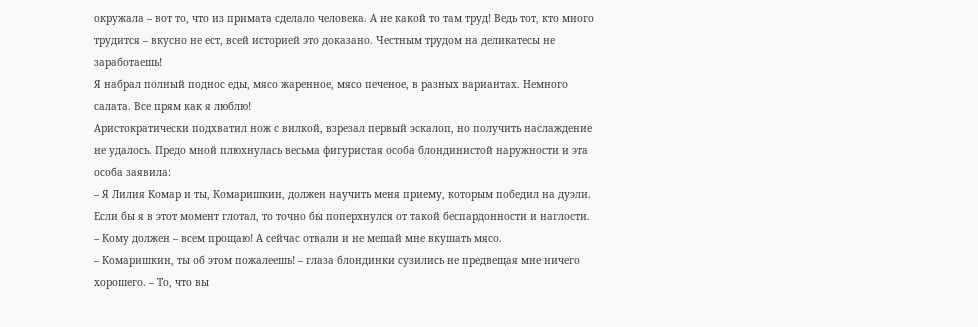окружала – вот то, что из примата сделало человека. А не какой то там труд! Ведь тот, кто много трудится – вкусно не ест, всей историей это доказано. Честным трудом на деликатесы не заработаешь!
Я набрал полный поднос еды, мясо жаренное, мясо печеное, в разных вариантах. Немного салата. Все прям как я люблю!
Аристократически подхватил нож с вилкой, взрезал первый эскалоп, но получить наслаждение не удалось. Предо мной плюхнулась весьма фигуристая особа блондинистой наружности и эта особа заявила:
– Я Лилия Комар и ты, Комаришкин, должен научить меня приему, которым победил на дуэли.
Если бы я в этот момент глотал, то точно бы поперхнулся от такой беспардонности и наглости.
– Кому должен – всем прощаю! А сейчас отвали и не мешай мне вкушать мясо.
– Комаришкин, ты об этом пожалеешь! – глаза блондинки сузились не предвещая мне ничего хорошего. – То, что вы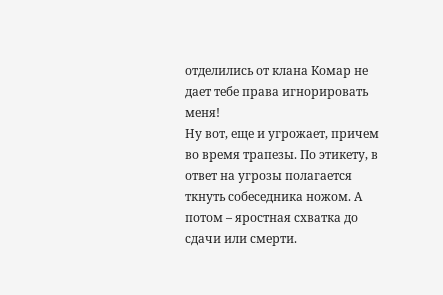отделились от клана Комар не дает тебе права игнорировать меня!
Ну вот, еще и угрожает, причем во время трапезы. По этикету, в ответ на угрозы полагается ткнуть собеседника ножом. А потом – яростная схватка до сдачи или смерти.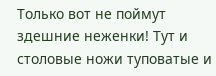Только вот не поймут здешние неженки! Тут и столовые ножи туповатые и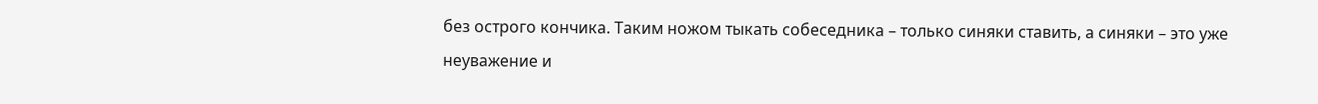без острого кончика. Таким ножом тыкать собеседника – только синяки ставить, а синяки – это уже неуважение и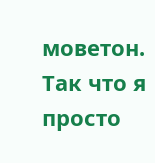моветон. Так что я просто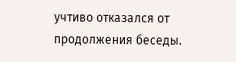учтиво отказался от продолжения беседы.